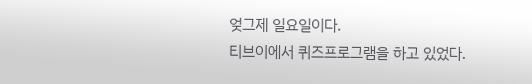엊그제 일요일이다.
티브이에서 퀴즈프로그램을 하고 있었다.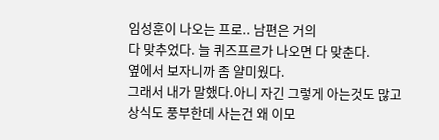임성훈이 나오는 프로.. 남편은 거의
다 맞추었다. 늘 퀴즈프르가 나오면 다 맞춘다.
옆에서 보자니까 좀 얄미웠다.
그래서 내가 말했다.아니 자긴 그렇게 아는것도 많고
상식도 풍부한데 사는건 왜 이모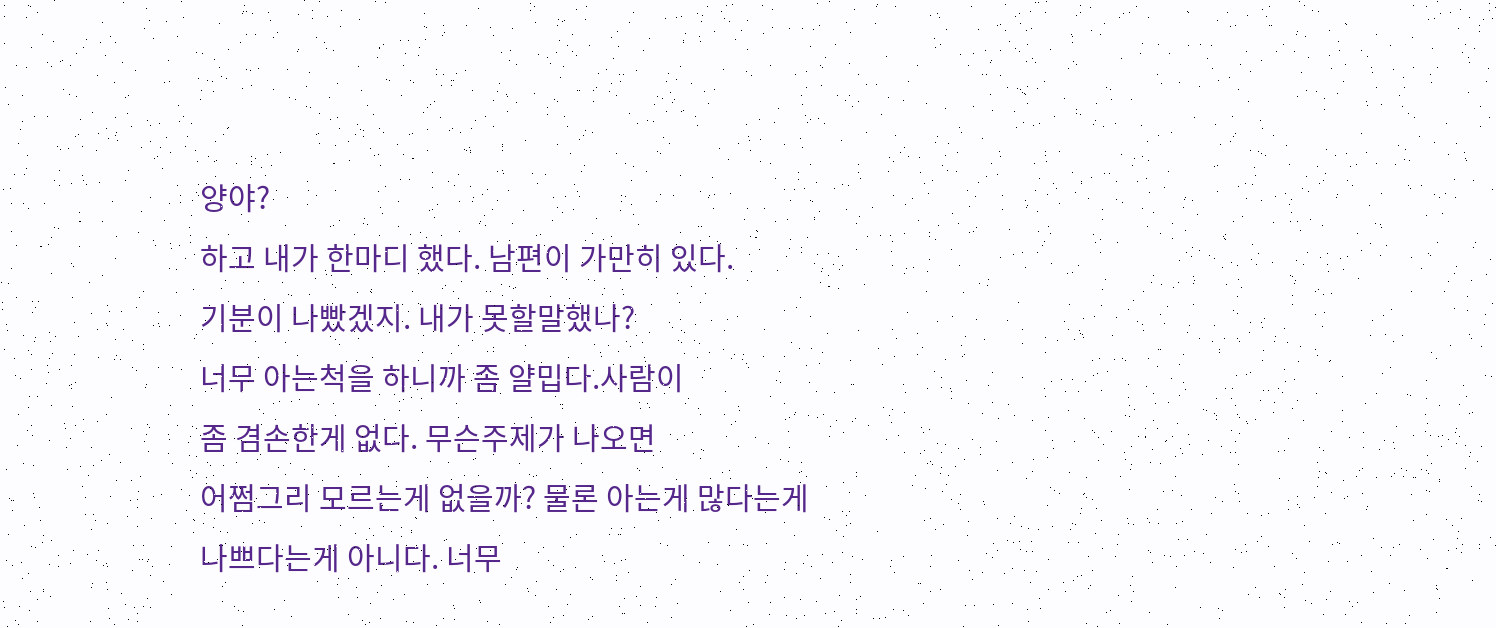양야?
하고 내가 한마디 했다. 남편이 가만히 있다.
기분이 나빴겠지. 내가 못할말했나?
너무 아는척을 하니까 좀 얄밉다.사람이
좀 겸손한게 없다. 무슨주제가 나오면
어쩜그리 모르는게 없을까? 물론 아는게 많다는게
나쁘다는게 아니다. 너무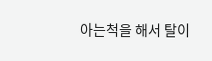아는척을 해서 탈이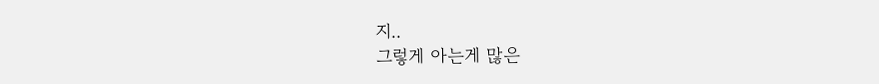지..
그렇게 아는게 많은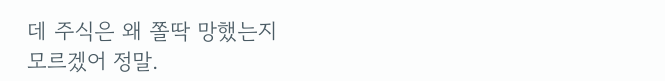데 주식은 왜 쫄딱 망했는지
모르겠어 정말.